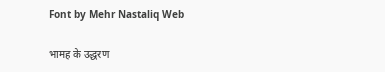Font by Mehr Nastaliq Web

भामह के उद्धरण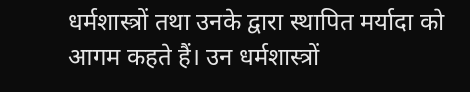धर्मशास्त्रों तथा उनके द्वारा स्थापित मर्यादा को आगम कहते हैं। उन धर्मशास्त्रों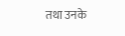तथा उनके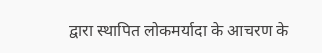द्वारा स्थापित लोकमर्यादा के आचरण के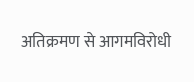अतिक्रमण से आगमविरोधी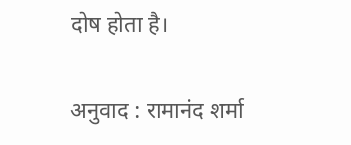दोष होता है।

अनुवाद : रामानंद शर्मा